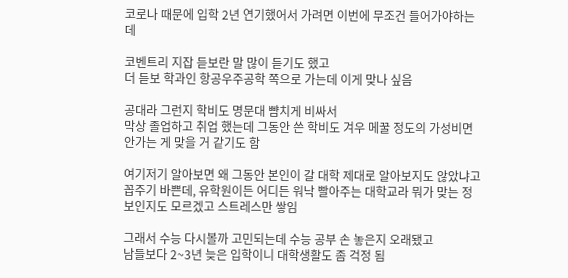코로나 때문에 입학 2년 연기했어서 가려면 이번에 무조건 들어가야하는데

코벤트리 지잡 듣보란 말 많이 듣기도 했고
더 듣보 학과인 항공우주공학 쪽으로 가는데 이게 맞나 싶음

공대라 그런지 학비도 명문대 뺨치게 비싸서
막상 졸업하고 취업 했는데 그동안 쓴 학비도 겨우 메꿀 정도의 가성비면 안가는 게 맞을 거 같기도 함

여기저기 알아보면 왜 그동안 본인이 갈 대학 제대로 알아보지도 않았냐고 꼽주기 바쁜데, 유학원이든 어디든 워낙 빨아주는 대학교라 뭐가 맞는 정보인지도 모르겠고 스트레스만 쌓임

그래서 수능 다시볼까 고민되는데 수능 공부 손 놓은지 오래됐고
남들보다 2~3년 늦은 입학이니 대학생활도 좀 걱정 됨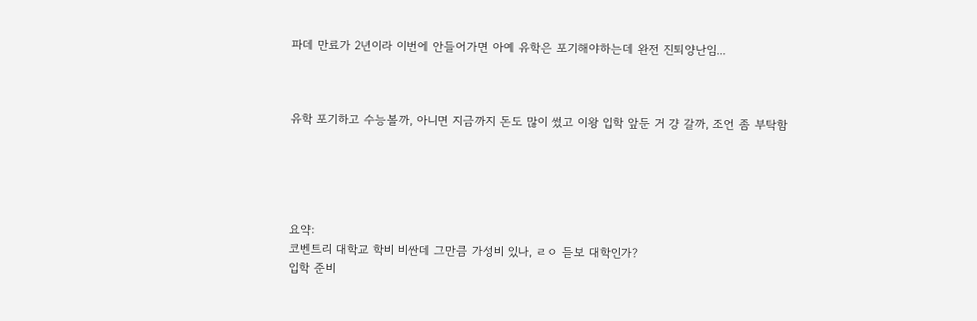파데 만료가 2년이라 이번에 안들어가면 아예 유학은 포기해야하는데 완전 진퇴양난임...



유학 포기하고 수능볼까, 아니면 지금까지 돈도 많이 썼고 이왕 입학 앞둔 거 걍 갈까, 조언 좀 부탁함





요약:
코벤트리 대학교 학비 비싼데 그만큼 가성비 있나, ㄹㅇ 듣보 대학인가?
입학 준비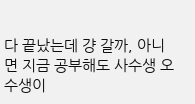다 끝났는데 걍 갈까, 아니면 지금 공부해도 사수생 오수생이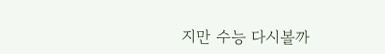지만 수능 다시볼까